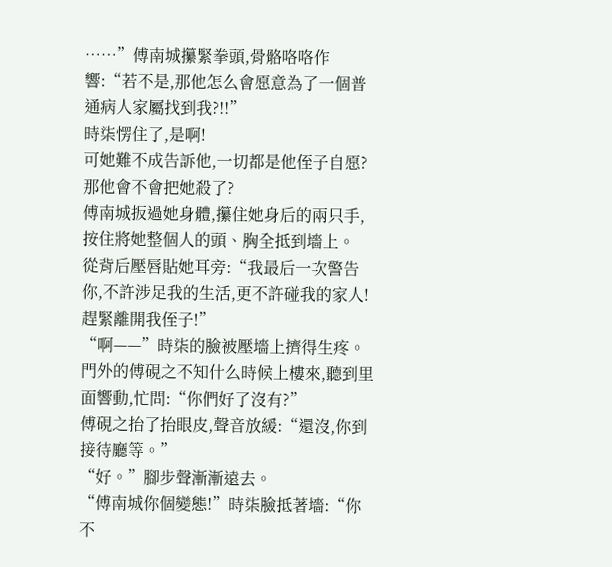……”傅南城攥緊拳頭,骨骼咯咯作響:“若不是,那他怎么會愿意為了一個普通病人家屬找到我?!!”
時柒愣住了,是啊!
可她難不成告訴他,一切都是他侄子自愿?
那他會不會把她殺了?
傅南城扳過她身體,攥住她身后的兩只手,按住將她整個人的頭、胸全抵到墻上。
從背后壓唇貼她耳旁:“我最后一次警告你,不許涉足我的生活,更不許碰我的家人!趕緊離開我侄子!”
“啊——”時柒的臉被壓墻上擠得生疼。
門外的傅硯之不知什么時候上樓來,聽到里面響動,忙問:“你們好了沒有?”
傅硯之抬了抬眼皮,聲音放緩:“還沒,你到接待廳等。”
“好。”腳步聲漸漸遠去。
“傅南城你個變態!”時柒臉抵著墻:“你不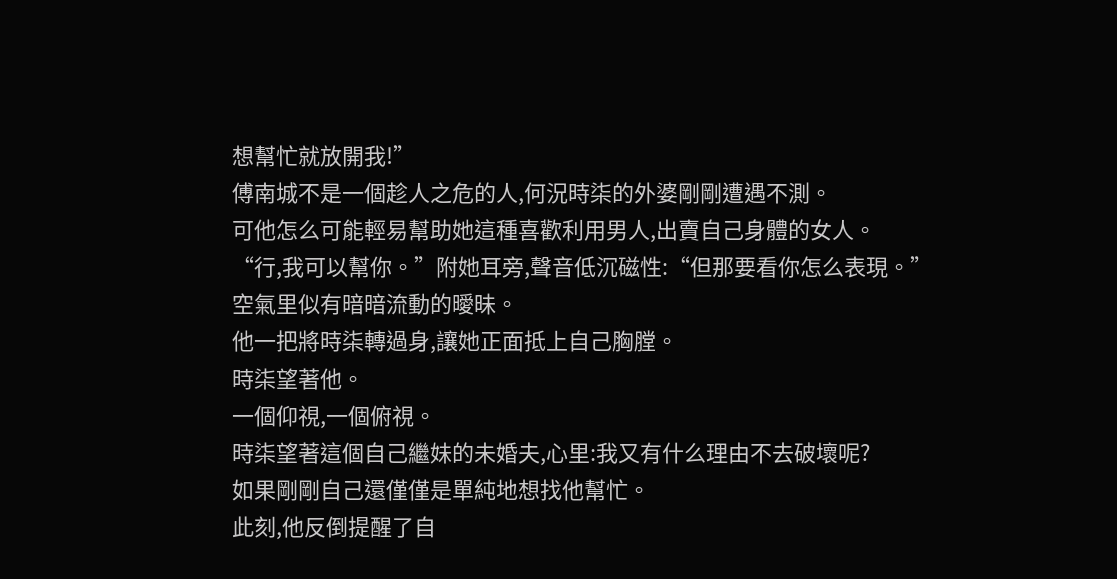想幫忙就放開我!”
傅南城不是一個趁人之危的人,何況時柒的外婆剛剛遭遇不測。
可他怎么可能輕易幫助她這種喜歡利用男人,出賣自己身體的女人。
“行,我可以幫你。”附她耳旁,聲音低沉磁性:“但那要看你怎么表現。”
空氣里似有暗暗流動的曖昧。
他一把將時柒轉過身,讓她正面抵上自己胸膛。
時柒望著他。
一個仰視,一個俯視。
時柒望著這個自己繼妹的未婚夫,心里:我又有什么理由不去破壞呢?
如果剛剛自己還僅僅是單純地想找他幫忙。
此刻,他反倒提醒了自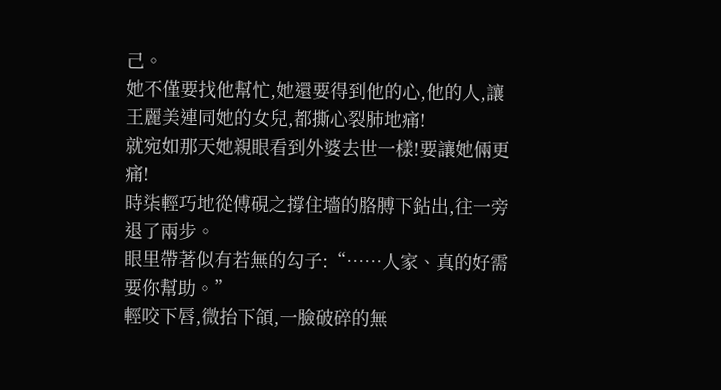己。
她不僅要找他幫忙,她還要得到他的心,他的人,讓王麗美連同她的女兒,都撕心裂肺地痛!
就宛如那天她親眼看到外婆去世一樣!要讓她倆更痛!
時柒輕巧地從傅硯之撐住墻的胳膊下鉆出,往一旁退了兩步。
眼里帶著似有若無的勾子:“……人家、真的好需要你幫助。”
輕咬下唇,微抬下頜,一臉破碎的無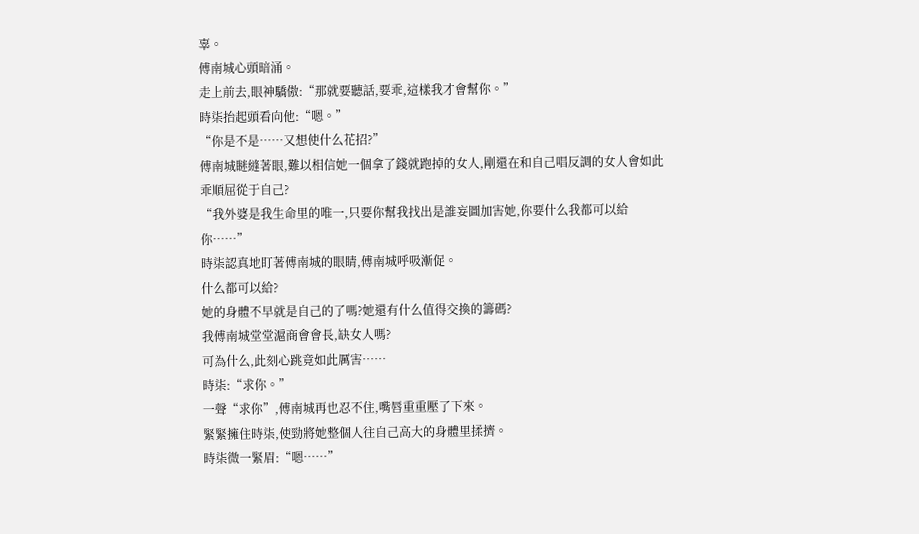辜。
傅南城心頭暗涌。
走上前去,眼神驕傲:“那就要聽話,要乖,這樣我才會幫你。”
時柒抬起頭看向他:“嗯。”
“你是不是……又想使什么花招?”
傅南城瞇縫著眼,難以相信她一個拿了錢就跑掉的女人,剛還在和自己唱反調的女人會如此乖順屈從于自己?
“我外婆是我生命里的唯一,只要你幫我找出是誰妄圖加害她,你要什么我都可以給你……”
時柒認真地盯著傅南城的眼睛,傅南城呼吸漸促。
什么都可以給?
她的身體不早就是自己的了嗎?她還有什么值得交換的籌碼?
我傅南城堂堂滬商會會長,缺女人嗎?
可為什么,此刻心跳竟如此厲害……
時柒:“求你。”
一聲“求你”,傅南城再也忍不住,嘴唇重重壓了下來。
緊緊擁住時柒,使勁將她整個人往自己高大的身體里揉擠。
時柒微一緊眉:“嗯……”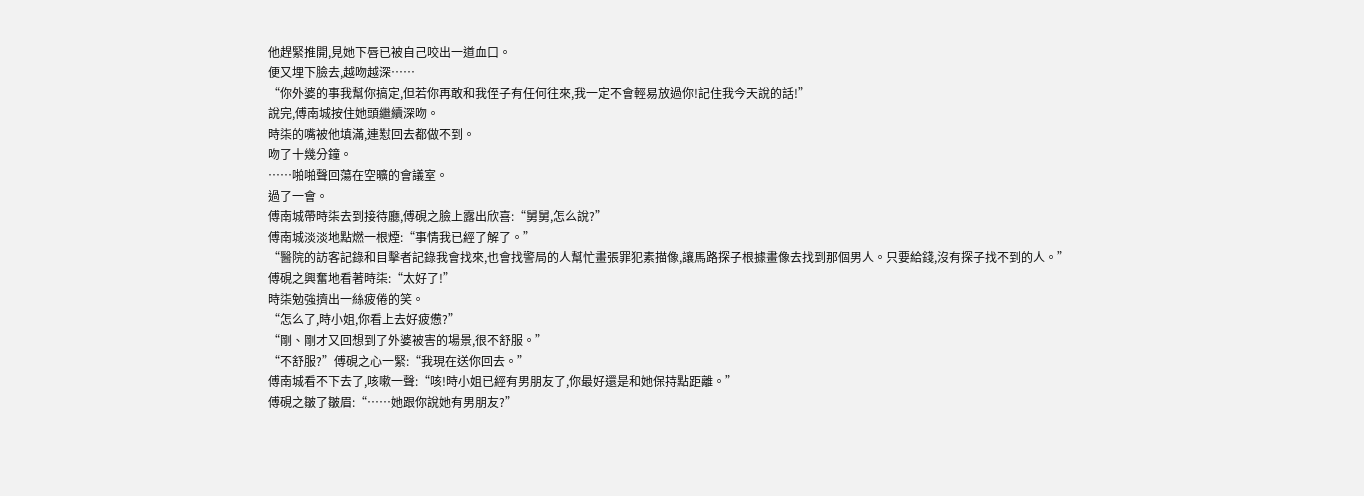他趕緊推開,見她下唇已被自己咬出一道血口。
便又埋下臉去,越吻越深……
“你外婆的事我幫你搞定,但若你再敢和我侄子有任何往來,我一定不會輕易放過你!記住我今天說的話!”
說完,傅南城按住她頭繼續深吻。
時柒的嘴被他填滿,連懟回去都做不到。
吻了十幾分鐘。
……啪啪聲回蕩在空曠的會議室。
過了一會。
傅南城帶時柒去到接待廳,傅硯之臉上露出欣喜:“舅舅,怎么說?”
傅南城淡淡地點燃一根煙:“事情我已經了解了。”
“醫院的訪客記錄和目擊者記錄我會找來,也會找警局的人幫忙畫張罪犯素描像,讓馬路探子根據畫像去找到那個男人。只要給錢,沒有探子找不到的人。”
傅硯之興奮地看著時柒:“太好了!”
時柒勉強擠出一絲疲倦的笑。
“怎么了,時小姐,你看上去好疲憊?”
“剛、剛才又回想到了外婆被害的場景,很不舒服。”
“不舒服?”傅硯之心一緊:“我現在送你回去。”
傅南城看不下去了,咳嗽一聲:“咳!時小姐已經有男朋友了,你最好還是和她保持點距離。”
傅硯之皺了皺眉:“……她跟你說她有男朋友?”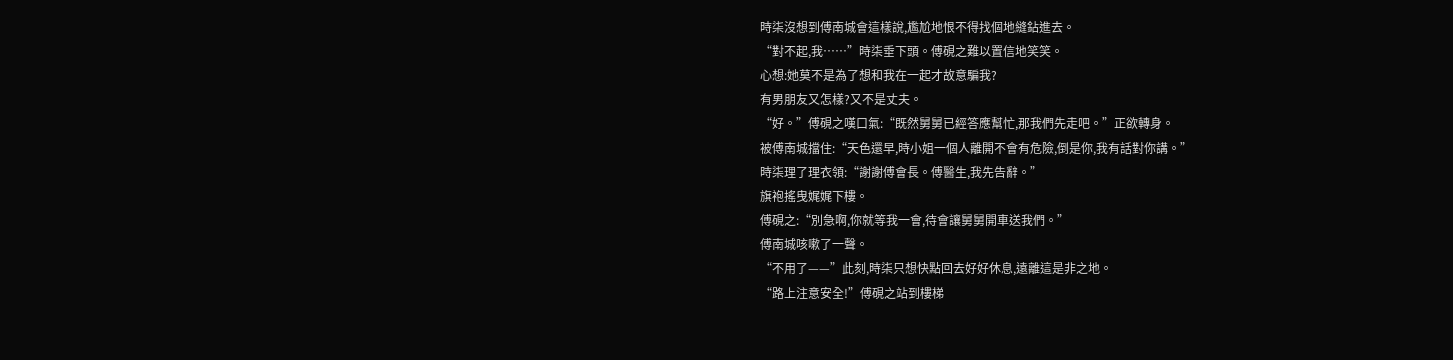時柒沒想到傅南城會這樣說,尷尬地恨不得找個地縫鉆進去。
“對不起,我……”時柒垂下頭。傅硯之難以置信地笑笑。
心想:她莫不是為了想和我在一起才故意騙我?
有男朋友又怎樣?又不是丈夫。
“好。”傅硯之嘆口氣:“既然舅舅已經答應幫忙,那我們先走吧。”正欲轉身。
被傅南城擋住:“天色還早,時小姐一個人離開不會有危險,倒是你,我有話對你講。”
時柒理了理衣領:“謝謝傅會長。傅醫生,我先告辭。”
旗袍搖曳娓娓下樓。
傅硯之:“別急啊,你就等我一會,待會讓舅舅開車送我們。”
傅南城咳嗽了一聲。
“不用了——”此刻,時柒只想快點回去好好休息,遠離這是非之地。
“路上注意安全!”傅硯之站到樓梯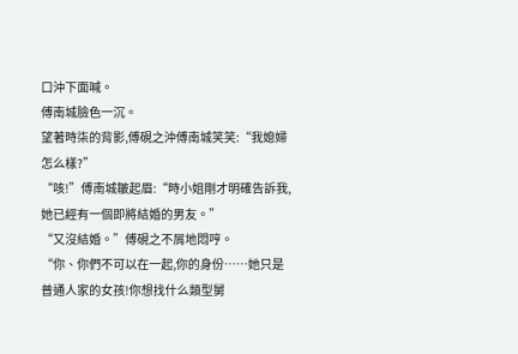口沖下面喊。
傅南城臉色一沉。
望著時柒的背影,傅硯之沖傅南城笑笑:“我媳婦怎么樣?”
“咳!”傅南城皺起眉:“時小姐剛才明確告訴我,她已經有一個即將結婚的男友。”
“又沒結婚。”傅硯之不屑地悶哼。
“你、你們不可以在一起,你的身份……她只是普通人家的女孩!你想找什么類型舅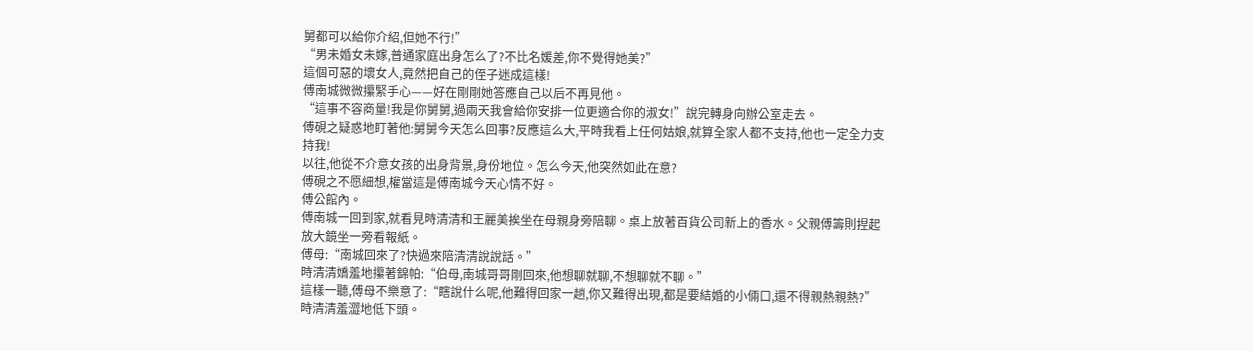舅都可以給你介紹,但她不行!”
“男未婚女未嫁,普通家庭出身怎么了?不比名媛差,你不覺得她美?”
這個可惡的壞女人,竟然把自己的侄子迷成這樣!
傅南城微微攥緊手心——好在剛剛她答應自己以后不再見他。
“這事不容商量!我是你舅舅,過兩天我會給你安排一位更適合你的淑女!”說完轉身向辦公室走去。
傅硯之疑惑地盯著他:舅舅今天怎么回事?反應這么大,平時我看上任何姑娘,就算全家人都不支持,他也一定全力支持我!
以往,他從不介意女孩的出身背景,身份地位。怎么今天,他突然如此在意?
傅硯之不愿細想,權當這是傅南城今天心情不好。
傅公館內。
傅南城一回到家,就看見時清清和王麗美挨坐在母親身旁陪聊。桌上放著百貨公司新上的香水。父親傅籌則捏起放大鏡坐一旁看報紙。
傅母:“南城回來了?快過來陪清清說說話。”
時清清嬌羞地攥著錦帕:“伯母,南城哥哥剛回來,他想聊就聊,不想聊就不聊。”
這樣一聽,傅母不樂意了:“瞎說什么呢,他難得回家一趟,你又難得出現,都是要結婚的小倆口,還不得親熱親熱?”
時清清羞澀地低下頭。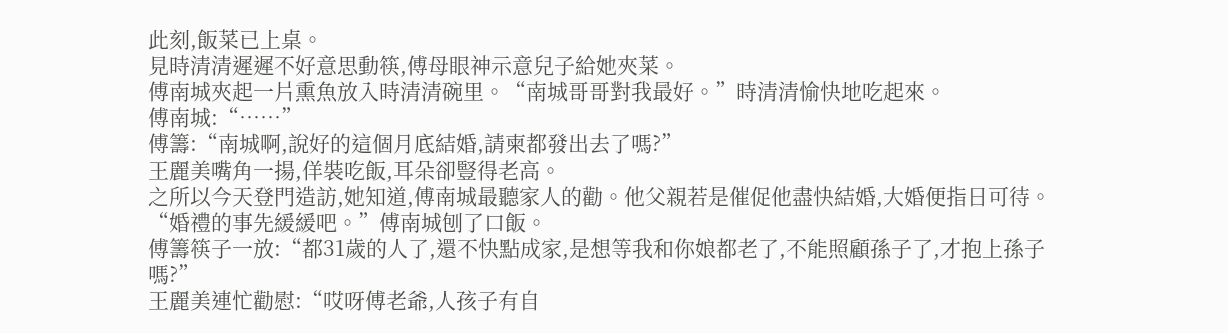此刻,飯菜已上桌。
見時清清遲遲不好意思動筷,傅母眼神示意兒子給她夾菜。
傅南城夾起一片熏魚放入時清清碗里。“南城哥哥對我最好。”時清清愉快地吃起來。
傅南城:“……”
傅籌:“南城啊,說好的這個月底結婚,請柬都發出去了嗎?”
王麗美嘴角一揚,佯裝吃飯,耳朵卻豎得老高。
之所以今天登門造訪,她知道,傅南城最聽家人的勸。他父親若是催促他盡快結婚,大婚便指日可待。
“婚禮的事先緩緩吧。”傅南城刨了口飯。
傅籌筷子一放:“都31歲的人了,還不快點成家,是想等我和你娘都老了,不能照顧孫子了,才抱上孫子嗎?”
王麗美連忙勸慰:“哎呀傅老爺,人孩子有自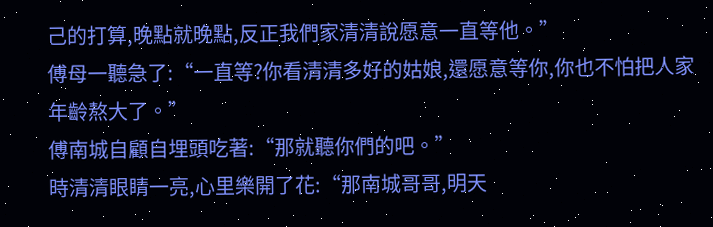己的打算,晚點就晚點,反正我們家清清說愿意一直等他。”
傅母一聽急了:“一直等?你看清清多好的姑娘,還愿意等你,你也不怕把人家年齡熬大了。”
傅南城自顧自埋頭吃著:“那就聽你們的吧。”
時清清眼睛一亮,心里樂開了花:“那南城哥哥,明天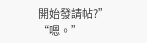開始發請帖?”
“嗯。”